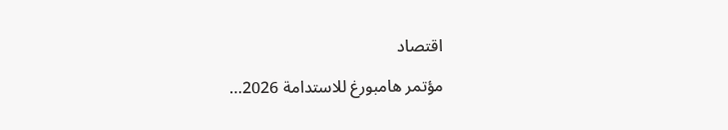اقتصاد

مؤتمر هامبورغ للاستدامة 2026…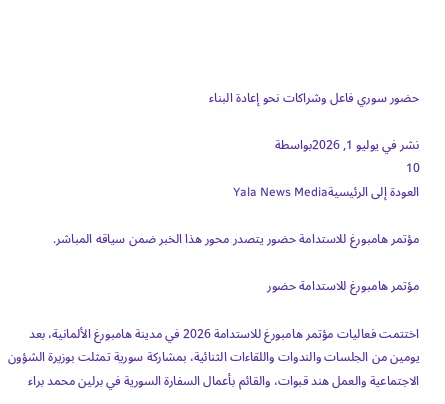حضور سوري فاعل وشراكات نحو إعادة البناء

نشر في يوليو 1, 2026بواسطة
10
العودة إلى الرئيسيةYala News Media

مؤتمر هامبورغ للاستدامة حضور يتصدر محور هذا الخبر ضمن سياقه المباشر.

مؤتمر هامبورغ للاستدامة حضور

اختتمت فعاليات مؤتمر هامبورغ للاستدامة 2026 في مدينة هامبورغ الألمانية، بعد يومين من الجلسات والندوات واللقاءات الثنائية، بمشاركة سورية تمثلت بوزيرة الشؤون الاجتماعية والعمل هند قبوات، والقائم بأعمال السفارة السورية في برلين محمد براء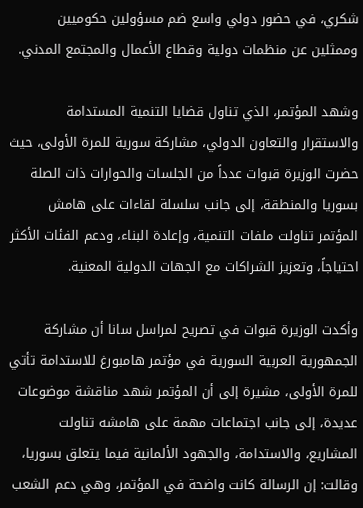شكري، في حضور دولي واسع ضم مسؤولين حكوميين وممثلين عن منظمات دولية وقطاع الأعمال والمجتمع المدني.

وشهد المؤتمر، الذي تناول قضايا التنمية المستدامة والاستقرار والتعاون الدولي، مشاركة سورية للمرة الأولى، حيث حضرت الوزيرة قبوات عدداً من الجلسات والحوارات ذات الصلة بسوريا والمنطقة، إلى جانب سلسلة لقاءات على هامش المؤتمر تناولت ملفات التنمية، وإعادة البناء، ودعم الفئات الأكثر احتياجاً، وتعزيز الشراكات مع الجهات الدولية المعنية.

وأكدت الوزيرة قبوات في تصريح لمراسل سانا أن مشاركة الجمهورية العربية السورية في مؤتمر هامبورغ للاستدامة تأتي للمرة الأولى، مشيرة إلى أن المؤتمر شهد مناقشة موضوعات عديدة، إلى جانب اجتماعات مهمة على هامشه تناولت المشاريع، والاستدامة، والجهود الألمانية فيما يتعلق بسوريا، وقالت: إن الرسالة كانت واضحة في المؤتمر، وهي دعم الشعب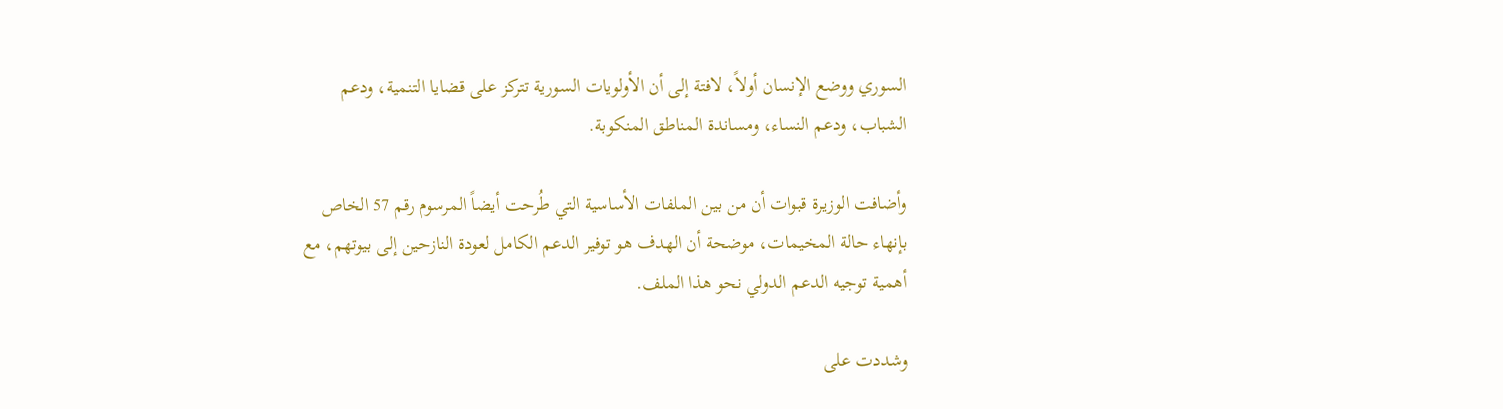السوري ووضع الإنسان أولاً، لافتة إلى أن الأولويات السورية تتركز على قضايا التنمية، ودعم الشباب، ودعم النساء، ومساندة المناطق المنكوبة.

وأضافت الوزيرة قبوات أن من بين الملفات الأساسية التي طُرحت أيضاً المرسوم رقم 57 الخاص بإنهاء حالة المخيمات، موضحة أن الهدف هو توفير الدعم الكامل لعودة النازحين إلى بيوتهم، مع أهمية توجيه الدعم الدولي نحو هذا الملف.

وشددت على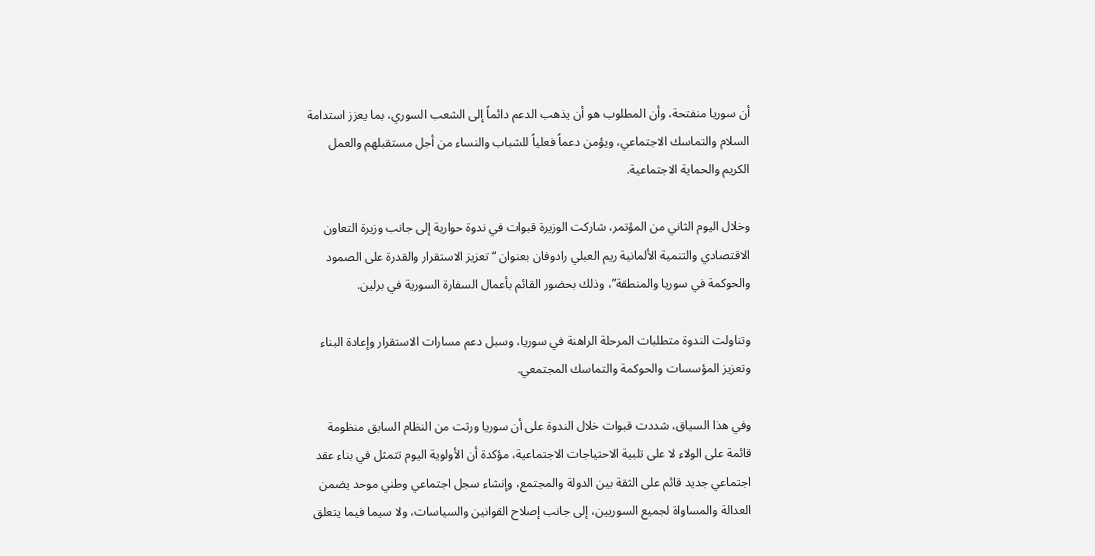أن سوريا منفتحة، وأن المطلوب هو أن يذهب الدعم دائماً إلى الشعب السوري، بما يعزز استدامة السلام والتماسك الاجتماعي، ويؤمن دعماً فعلياً للشباب والنساء من أجل مستقبلهم والعمل الكريم والحماية الاجتماعية.

وخلال اليوم الثاني من المؤتمر، شاركت الوزيرة قبوات في ندوة حوارية إلى جانب وزيرة التعاون الاقتصادي والتنمية الألمانية ريم العبلي رادوفان بعنوان “تعزيز الاستقرار والقدرة على الصمود والحوكمة في سوريا والمنطقة”، وذلك بحضور القائم بأعمال السفارة السورية في برلين.

وتناولت الندوة متطلبات المرحلة الراهنة في سوريا، وسبل دعم مسارات الاستقرار وإعادة البناء وتعزيز المؤسسات والحوكمة والتماسك المجتمعي.

وفي هذا السياق، شددت قبوات خلال الندوة على أن سوريا ورثت من النظام السابق منظومة قائمة على الولاء لا على تلبية الاحتياجات الاجتماعية، مؤكدة أن الأولوية اليوم تتمثل في بناء عقد اجتماعي جديد قائم على الثقة بين الدولة والمجتمع، وإنشاء سجل اجتماعي وطني موحد يضمن العدالة والمساواة لجميع السوريين، إلى جانب إصلاح القوانين والسياسات، ولا سيما فيما يتعلق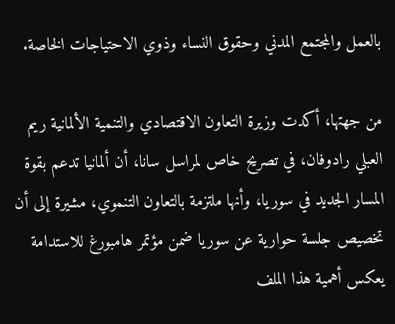بالعمل والمجتمع المدني وحقوق النساء وذوي الاحتياجات الخاصة.

من جهتها، أكدت وزيرة التعاون الاقتصادي والتنمية الألمانية ريم العبلي رادوفان، في تصريح خاص لمراسل سانا، أن ألمانيا تدعم بقوة المسار الجديد في سوريا، وأنها ملتزمة بالتعاون التنموي، مشيرة إلى أن تخصيص جلسة حوارية عن سوريا ضمن مؤتمر هامبورغ للاستدامة يعكس أهمية هذا الملف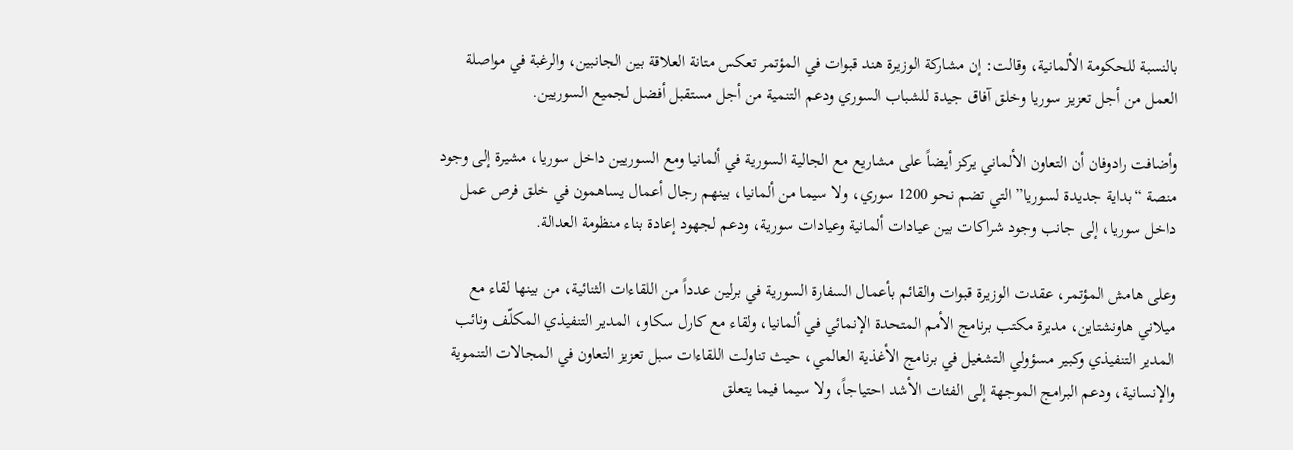بالنسبة للحكومة الألمانية، وقالت: إن مشاركة الوزيرة هند قبوات في المؤتمر تعكس متانة العلاقة بين الجانبين، والرغبة في مواصلة العمل من أجل تعزيز سوريا وخلق آفاق جيدة للشباب السوري ودعم التنمية من أجل مستقبل أفضل لجميع السوريين.

وأضافت رادوفان أن التعاون الألماني يركز أيضاً على مشاريع مع الجالية السورية في ألمانيا ومع السوريين داخل سوريا، مشيرة إلى وجود منصة “بداية جديدة لسوريا” التي تضم نحو 1200 سوري، ولا سيما من ألمانيا، بينهم رجال أعمال يساهمون في خلق فرص عمل داخل سوريا، إلى جانب وجود شراكات بين عيادات ألمانية وعيادات سورية، ودعم لجهود إعادة بناء منظومة العدالة.

وعلى هامش المؤتمر، عقدت الوزيرة قبوات والقائم بأعمال السفارة السورية في برلين عدداً من اللقاءات الثنائية، من بينها لقاء مع ميلاني هاونشتاين، مديرة مكتب برنامج الأمم المتحدة الإنمائي في ألمانيا، ولقاء مع كارل سكاو، المدير التنفيذي المكلّف ونائب المدير التنفيذي وكبير مسؤولي التشغيل في برنامج الأغذية العالمي، حيث تناولت اللقاءات سبل تعزيز التعاون في المجالات التنموية والإنسانية، ودعم البرامج الموجهة إلى الفئات الأشد احتياجاً، ولا سيما فيما يتعلق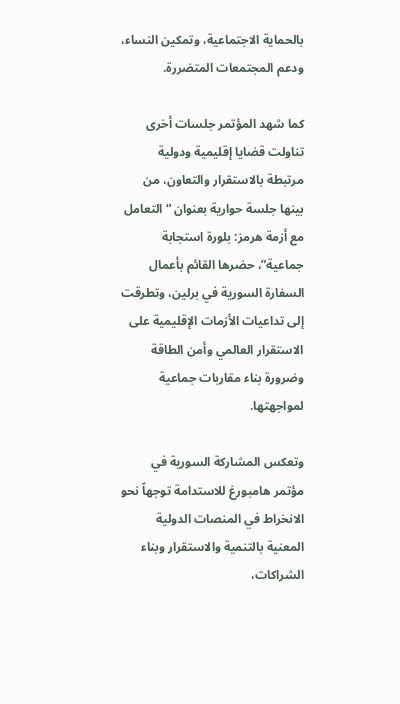بالحماية الاجتماعية، وتمكين النساء، ودعم المجتمعات المتضررة.

كما شهد المؤتمر جلسات أخرى تناولت قضايا إقليمية ودولية مرتبطة بالاستقرار والتعاون، من بينها جلسة حوارية بعنوان “التعامل مع أزمة هرمز: بلورة استجابة جماعية”، حضرها القائم بأعمال السفارة السورية في برلين، وتطرقت إلى تداعيات الأزمات الإقليمية على الاستقرار العالمي وأمن الطاقة وضرورة بناء مقاربات جماعية لمواجهتها.

وتعكس المشاركة السورية في مؤتمر هامبورغ للاستدامة توجهاً نحو الانخراط في المنصات الدولية المعنية بالتنمية والاستقرار وبناء الشراكات،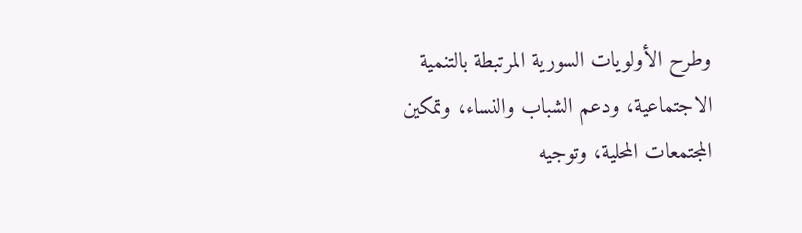وطرح الأولويات السورية المرتبطة بالتنمية الاجتماعية، ودعم الشباب والنساء، وتمكين المجتمعات المحلية، وتوجيه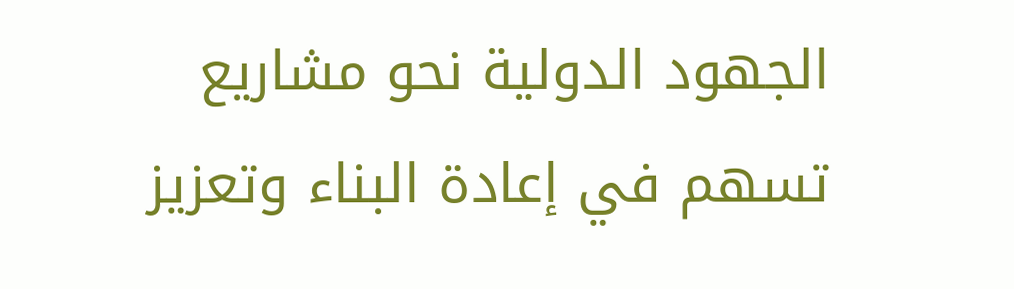الجهود الدولية نحو مشاريع تسهم في إعادة البناء وتعزيز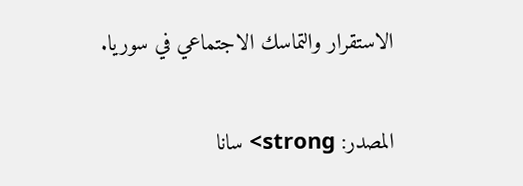الاستقرار والتماسك الاجتماعي في سوريا.

المصدر: strong> سانا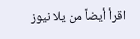اقرأ أيضاً من يلا نيوز